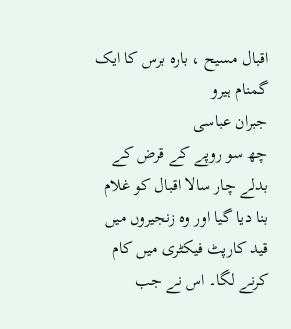اقبال مسیح ، بارہ برس کا ایک گمنام ہیرو
جبران عباسی
چھ سو روپے کے قرض کے بدلے چار سالا اقبال کو غلام بنا دیا گیا اور وہ زنجیروں میں قید کارپٹ فیکٹری میں کام کرنے لگا۔ اس نے جب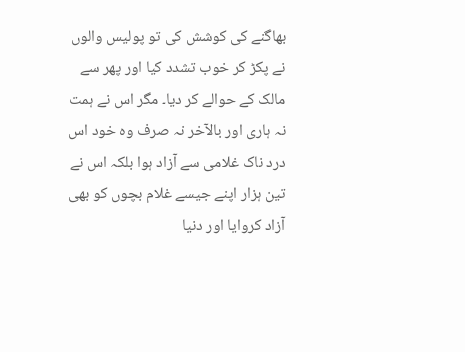بھاگنے کی کوشش کی تو پولیس والوں نے پکڑ کر خوب تشدد کیا اور پھر سے مالک کے حوالے کر دیا۔ مگر اس نے ہمت نہ ہاری اور بالآخر نہ صرف وہ خود اس درد ناک غلامی سے آزاد ہوا بلکہ اس نے تین ہزار اپنے جیسے غلام بچوں کو بھی آزاد کروایا اور دنیا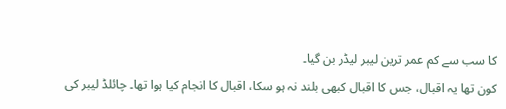کا سب سے کم عمر ترین لیبر لیڈر بن گیا۔
کون تھا یہ اقبال، جس کا اقبال کبھی بلند نہ ہو سکا، اقبال کا انجام کیا ہوا تھا۔ چائلڈ لیبر کی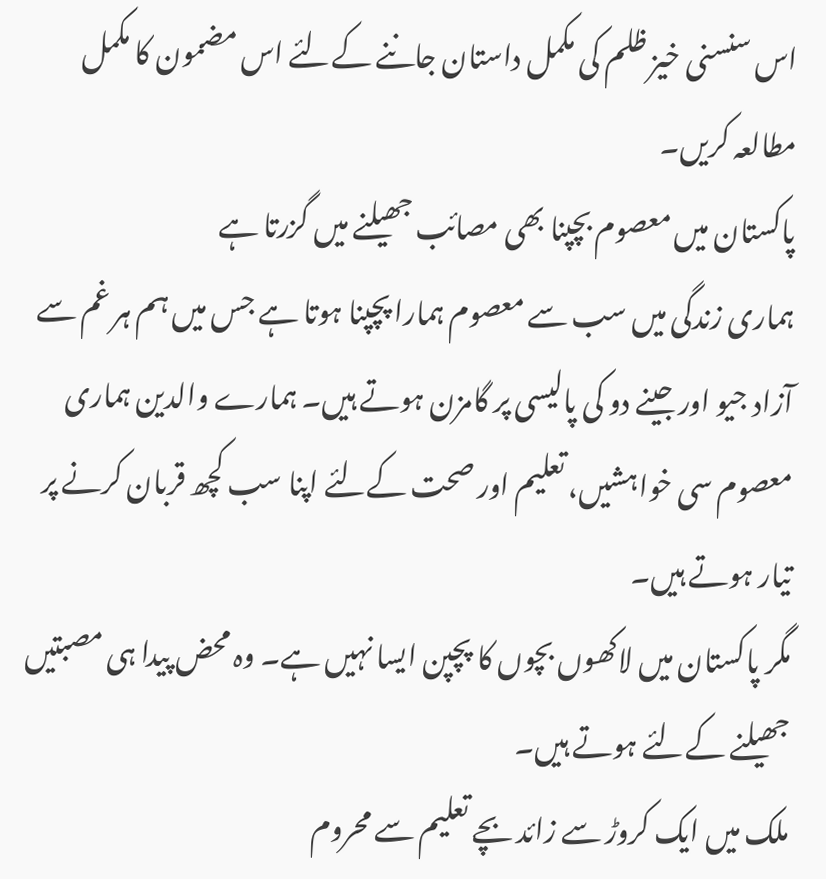اس سنسنی خیز ظلم کی مکمل داستان جاننے کےلئے اس مضمون کا مکمل مطالعہ کریں۔
پاکستان میں معصوم بچپنا بھی مصائب جھیلنے میں گزرتا ہے
ہماری زندگی میں سب سے معصوم ہمارا پچپنا ہوتا ہے جس میں ہم ہر غم سے آزاد جیو اور جینے دو کی پالیسی پر گامزن ہوتے ہیں۔ ہمارے والدین ہماری معصوم سی خواہشیں، تعلیم اور صحت کےلئے اپنا سب کچھ قربان کرنے پر تیار ہوتے ہیں۔
مگر پاکستان میں لاکھوں بچوں کا پچپن ایسا نہیں ہے۔ وہ محض پیدا ہی مصبتیں جھیلنے کےلئے ہوتے ہیں۔
ملک میں ایک کروڑ سے زائد بچے تعلیم سے محروم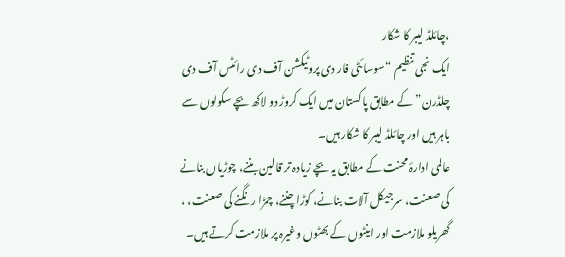،چائلڈ لیبر کا شکار
ایک نجی تنظیم “سوسائٹی فار دی پروٹیکشن آف دی رائٹس آف دی چلڈرن” کے مطابق پاکستان میں ایک کروڑ دو لاکھ بچے سکولوں سے باہر ہیں اور چائلڈ لیبر کا شکار ہیں۔
عالمی ادارۂ محنت کے مطابق یہ بچے زیادہ تر قالین بننے، چوڑیاں بنانے کی صعنت، سرجیکل آلات بنانے، کوڑا چننے، چمڑا رنگنے کی صعنت، ، گھریلو ملازمت اور اینٹوں کے بھٹوں وغیرہ پر ملازمت کرتے ہیں۔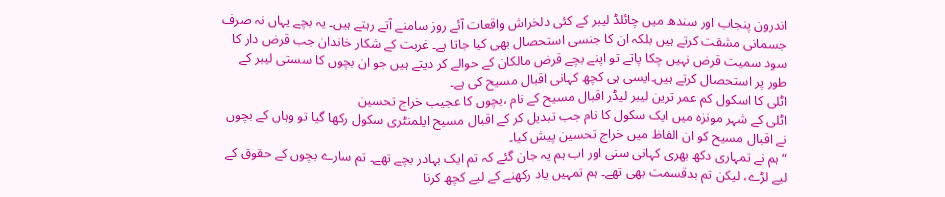اندرون پنجاب اور سندھ میں چائلڈ لیبر کے کئی دلخراش واقعات آئے روز سامنے آتے رہتے ہیں۔ یہ بچے یہاں نہ صرف جسمانی مشقت کرتے ہیں بلکہ ان کا جنسی استحصال بھی کیا جاتا ہے۔ غربت کے شکار خاندان جب قرض دار کا سود سمیت قرض نہیں چکا پاتے تو اپنے بچے قرض مالکان کے حوالے کر دیتے ہیں جو ان بچوں کا سستی لیبر کے طور پر استحصال کرتے ہیں۔ایسی ہی کچھ کہانی اقبال مسیح کی ہے۔
اٹلی کا اسکول کم عمر ترین لیبر لیڈر اقبال مسیح کے نام ،بچوں کا عجیب خراج تحسین
اٹلی کے شہر مونزہ میں ایک سکول کا نام جب تبدیل کر کے اقبال مسیح ایلمنٹری سکول رکھا گیا تو وہاں کے بچوں نے اقبال مسیح کو ان الفاظ میں خراج تحسین پیش کیا۔
“ہم نے تمہاری دکھ بھری کہانی سنی اور اب ہم یہ جان گئے کہ تم ایک بہادر بچے تھے۔ تم سارے بچوں کے حقوق کے لیے لڑے، لیکن تم بدقسمت بھی تھے۔ ہم تمہیں یاد رکھنے کے لیے کچھ کرنا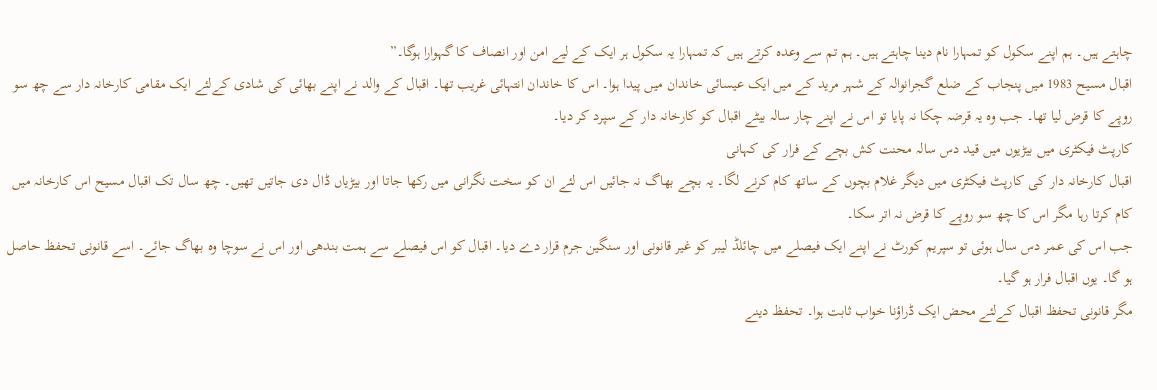چاہتے ہیں۔ ہم اپنے سکول کو تمہارا نام دینا چاہتے ہیں۔ ہم تم سے وعدہ کرتے ہیں کہ تمہارا یہ سکول ہر ایک کے لیے امن اور انصاف کا گہوارا ہوگا۔”
اقبال مسیح 1983 میں پنجاب کے ضلع گجرانوالہ کے شہر مرید کے میں ایک عیسائی خاندان میں پیدا ہوا۔ اس کا خاندان انتہائی غریب تھا۔ اقبال کے والد نے اپنے بھائی کی شادی کےلئے ایک مقامی کارخانہ دار سے چھ سو روپے کا قرض لیا تھا۔ جب وہ یہ قرضہ چکا نہ پایا تو اس نے اپنے چار سالہ بیٹے اقبال کو کارخانہ دار کے سپرد کر دیا۔
کارپٹ فیکٹری میں بیڑیوں میں قید دس سالہ محنت کش بچے کے فرار کی کہانی
اقبال کارخانہ دار کی کارپٹ فیکٹری میں دیگر غلام بچوں کے ساتھ کام کرنے لگا۔ یہ بچے بھاگ نہ جائیں اس لئے ان کو سخت نگرانی میں رکھا جاتا اور بیڑیاں ڈال دی جاتیں تھیں۔ چھ سال تک اقبال مسیح اس کارخانہ میں کام کرتا رہا مگر اس کا چھ سو روپے کا قرض نہ اتر سکا۔
جب اس کی عمر دس سال ہوئی تو سپریم کورٹ نے اپنے ایک فیصلے میں چائلڈ لیبر کو غیر قانونی اور سنگین جرم قرار دے دیا۔ اقبال کو اس فیصلے سے ہمت بندھی اور اس نے سوچا وہ بھاگ جائے۔ اسے قانونی تحفظ حاصل ہو گا۔ یوں اقبال فرار ہو گیا۔
مگر قانونی تحفظ اقبال کےلئے محض ایک ڈراؤنا خواب ثابت ہوا۔ تحفظ دینے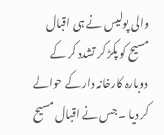والی پولیس نے ہی اقبال مسیح کو پکڑ کر تشدد کر کے دوبارہ کارخانہ دار کے حوالے کر دیا ۔ جس نے اقبال مسیح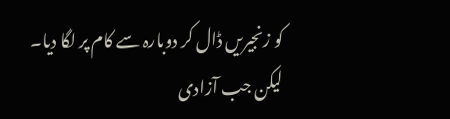کو زنجیریں ڈال کر دوبارہ سے کام پر لگا دیا۔
لیکن جب آزادی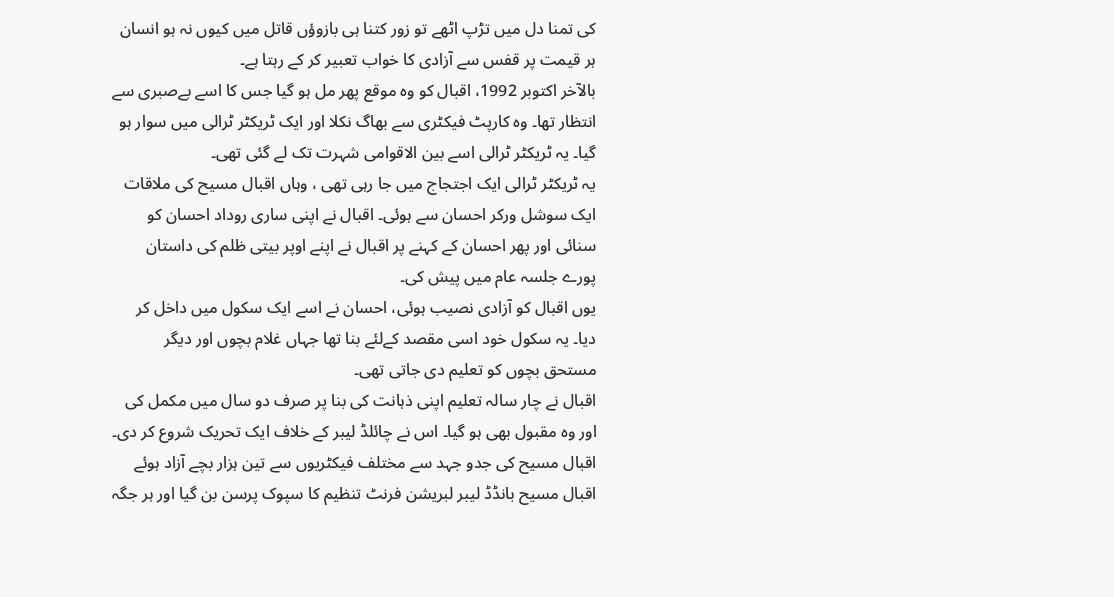کی تمنا دل میں تڑپ اٹھے تو زور کتنا ہی بازوؤں قاتل میں کیوں نہ ہو انسان ہر قیمت پر قفس سے آزادی کا خواب تعبیر کر کے رہتا ہے۔
بالآخر اکتوبر 1992، اقبال کو وہ موقع پھر مل ہو گیا جس کا اسے بےصبری سے انتظار تھا۔ وہ کارپٹ فیکٹری سے بھاگ نکلا اور ایک ٹریکٹر ٹرالی میں سوار ہو گیا۔ یہ ٹریکٹر ٹرالی اسے بین الاقوامی شہرت تک لے گئی تھی۔
یہ ٹریکٹر ٹرالی ایک اجتجاج میں جا رہی تھی ، وہاں اقبال مسیح کی ملاقات ایک سوشل ورکر احسان سے ہوئی۔ اقبال نے اپنی ساری روداد احسان کو سنائی اور پھر احسان کے کہنے پر اقبال نے اپنے اوپر بیتی ظلم کی داستان پورے جلسہ عام میں پیش کی۔
یوں اقبال کو آزادی نصیب ہوئی، احسان نے اسے ایک سکول میں داخل کر دیا۔ یہ سکول خود اسی مقصد کےلئے بنا تھا جہاں غلام بچوں اور دیگر مستحق بچوں کو تعلیم دی جاتی تھی۔
اقبال نے چار سالہ تعلیم اپنی ذہانت کی بنا پر صرف دو سال میں مکمل کی اور وہ مقبول بھی ہو گیا۔ اس نے چائلڈ لیبر کے خلاف ایک تحریک شروع کر دی۔
اقبال مسیح کی جدو جہد سے مختلف فیکٹریوں سے تین ہزار بچے آزاد ہوئے
اقبال مسیح بانڈڈ لیبر لبریشن فرنٹ تنظیم کا سپوک پرسن بن گیا اور ہر جگہ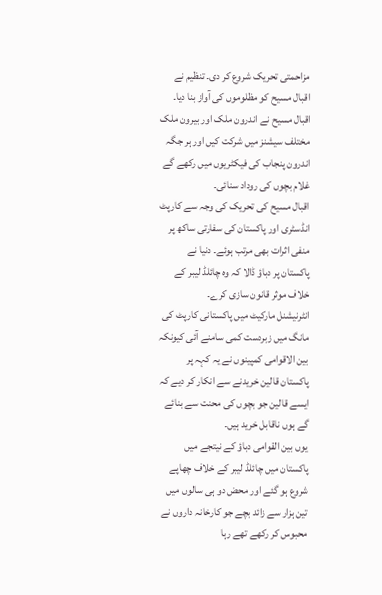مزاحمتی تحریک شروع کر دی۔ تنظیم نے اقبال مسیح کو مظلوموں کی آواز بنا دیا۔
اقبال مسیح نے اندرون ملک اور بیرون ملک مختلف سیشنز میں شرکت کیں اور ہر جگہ اندرون پنجاب کی فیکٹریوں میں رکھے گے غلام بچوں کی روداد سنائی۔
اقبال مسیح کی تحریک کی وجہ سے کارپٹ انڈسٹری اور پاکستان کی سفارتی ساکھ پر منفی اثرات بھی مرتب ہوئے۔ دنیا نے پاکستان پر دباؤ ڈالا کہ وہ چائلڈ لیبر کے خلاف موثر قانون سازی کرے۔
انٹرنیشنل مارکیٹ میں پاکستانی کارپٹ کی مانگ میں زبردست کمی سامنے آئی کیونکہ بین الاقوامی کمپینوں نے یہ کہہ پر پاکستان قالین خریدنے سے انکار کر دیے کہ ایسے قالین جو بچوں کی محنت سے بنائے گے ہوں ناقابل خرید ہیں۔
یوں بین القوامی دباؤ کے نیتجے میں پاکستان میں چائلڈ لیبر کے خلاف چھاپے شروع ہو گئے اور محض دو ہی سالوں میں تین ہزار سے زائد بچے جو کارخانہ داروں نے محبوس کر رکھے تھے رہا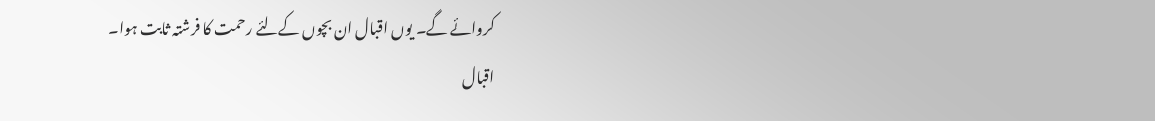کروائے گے۔ یوں اقبال ان بچوں کےلئے رحمت کا فرشتہ ثابت ہوا۔
اقبال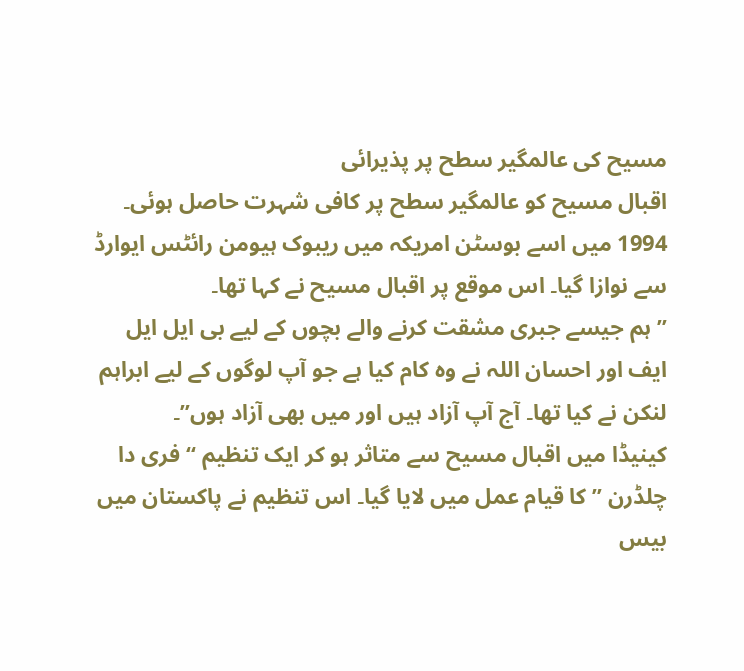مسیح کی عالمگیر سطح پر پذیرائی
اقبال مسیح کو عالمگیر سطح پر کافی شہرت حاصل ہوئی۔ 1994 میں اسے بوسٹن امریکہ میں ریبوک ہیومن رائٹس ایوارڈ سے نوازا گیا۔ اس موقع پر اقبال مسیح نے کہا تھا۔
” ہم جیسے جبری مشقت کرنے والے بچوں کے لیے بی ایل ایل ایف اور احسان اللہ نے وہ کام کیا ہے جو آپ لوگوں کے لیے ابراہم لنکن نے کیا تھا۔ آج آپ آزاد ہیں اور میں بھی آزاد ہوں”۔
کینیڈا میں اقبال مسیح سے متاثر ہو کر ایک تنظیم “فری دا چلڈرن ” کا قیام عمل میں لایا گیا۔ اس تنظیم نے پاکستان میں بیس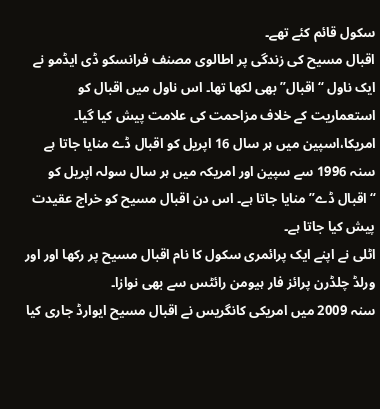سکول قائم کئے تھے۔
اقبال مسیح کی زندگی پر اطالوی مصنف فرانسکو ڈی ایڈمو نے ایک ناول “اقبال” بھی لکھا تھا۔ اس ناول میں اقبال کو استعماریت کے خلاف مزاحمت کی علامت پیش کیا گیا۔
امریکا،اسپین میں ہر سال 16 اپریل کو اقبال ڈے منایا جاتا ہے
سنہ 1996 سے سپین اور امریکہ میں ہر سال سولہ اپریل کو “اقبال ڈے” منایا جاتا ہے۔ اس دن اقبال مسیح کو خراج عقیدت پیش کیا جاتا ہے۔
اٹلی نے اپنے ایک پرائمری سکول کا نام اقبال مسیح پر رکھا اور اور ورلڈ چلڈرن پرائز فار ہیومن رائٹس سے بھی نوازا۔
سنہ 2009 میں امریکی کانگریس نے اقبال مسیح ایوارڈ جاری کیا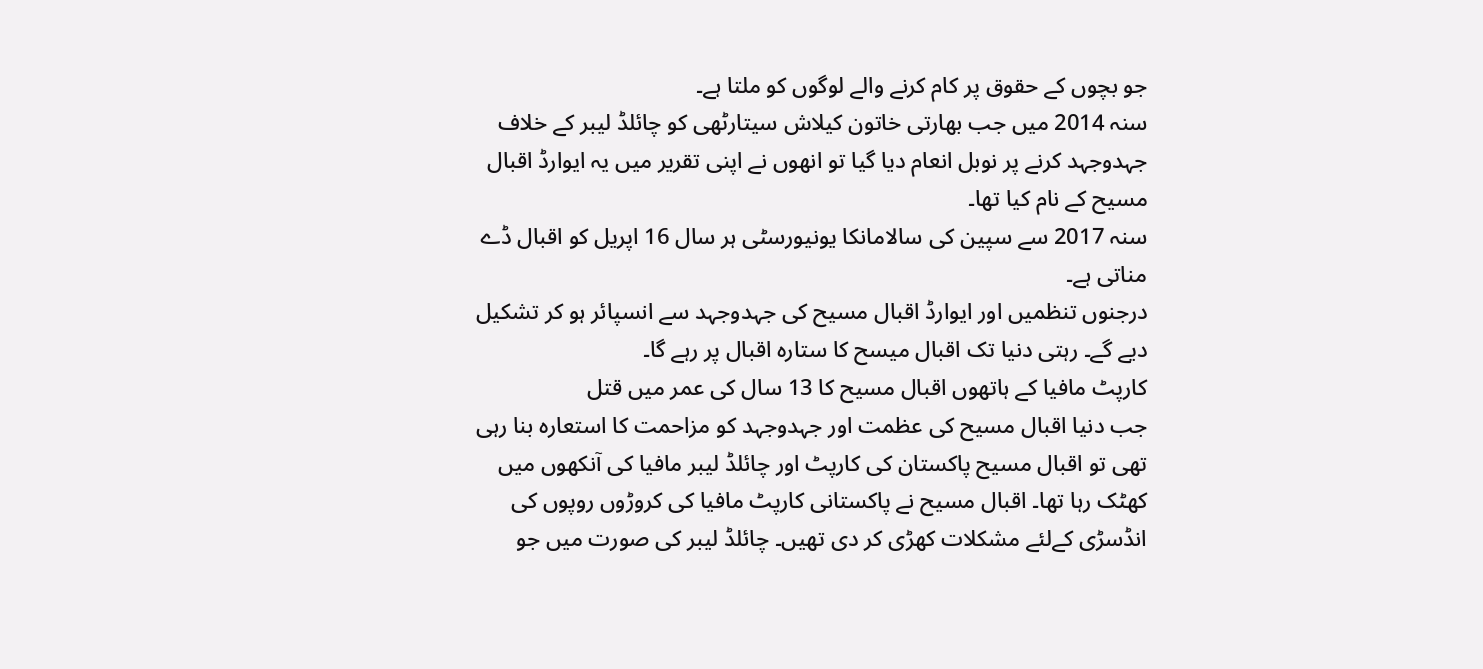جو بچوں کے حقوق پر کام کرنے والے لوگوں کو ملتا ہے۔
سنہ 2014 میں جب بھارتی خاتون کیلاش سیتارٹھی کو چائلڈ لیبر کے خلاف جہدوجہد کرنے پر نوبل انعام دیا گیا تو انھوں نے اپنی تقریر میں یہ ایوارڈ اقبال مسیح کے نام کیا تھا۔
سنہ 2017 سے سپین کی سالامانکا یونیورسٹی ہر سال 16 اپریل کو اقبال ڈے مناتی ہے۔
درجنوں تنظمیں اور ایوارڈ اقبال مسیح کی جہدوجہد سے انسپائر ہو کر تشکیل دیے گے۔ رہتی دنیا تک اقبال میسح کا ستارہ اقبال پر رہے گا۔
کارپٹ مافیا کے ہاتھوں اقبال مسیح کا 13 سال کی عمر میں قتل
جب دنیا اقبال مسیح کی عظمت اور جہدوجہد کو مزاحمت کا استعارہ بنا رہی تھی تو اقبال مسیح پاکستان کی کارپٹ اور چائلڈ لیبر مافیا کی آنکھوں میں کھٹک رہا تھا۔ اقبال مسیح نے پاکستانی کارپٹ مافیا کی کروڑوں روپوں کی انڈسڑی کےلئے مشکلات کھڑی کر دی تھیں۔ چائلڈ لیبر کی صورت میں جو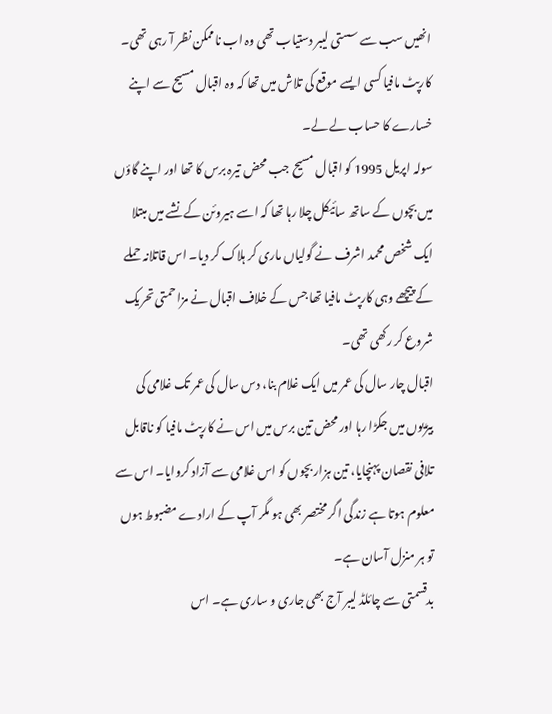انھیں سب سے سستی لیبر دستیاب تھی وہ اب ناممکن نظر آ رہی تھی۔
کارپٹ مافیا کسی ایسے موقع کی تلاش میں تھا کہ وہ اقبال مسیح سے اپنے خسارے کا حساب لے لے۔
سولہ اپریل 1995 کو اقبال مسیح جب محض تیرہ برس کا تھا اور اپنے گاؤں میں بچوں کے ساتھ سائیکل چلا رہا تھا کہ اسے ہیروئن کے نشے میں مبتلا ایک شخص محمد اشرف نے گولیاں ماری کر ہلاک کر دیا۔ اس قاتلانہ حملے کے پیچھے وہی کارپٹ مافیا تھا جس کے خلاف اقبال نے مزاحمتی تحریک شروع کر رکھی تھی۔
اقبال چار سال کی عمر میں ایک غلام بنا، دس سال کی عمر تک غلامی کی بیڑیوں میں جکڑا رہا اور محض تین برس میں اس نے کارپٹ مافیا کو ناقابل تلافی نقصان پہنچایا، تین ہزار بچوں کو اس غلامی سے آزاد کروایا۔ اس سے معلوم ہوتا ہے زندگی اگر مختصر بھی ہو مگر آپ کے ارادے مضبوط ہوں تو ہر منزل آسان ہے۔
بدقسمتی سے چائلڈ لیبر آج بھی جاری و ساری ہے۔ اس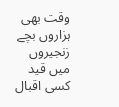وقت بھی ہزاروں بچے زنجیروں میں قید کسی اقبال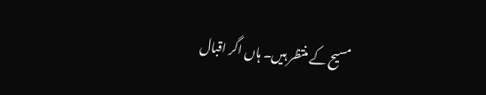مسیح کے منتظر ہیں۔ ہاں اگر اقبال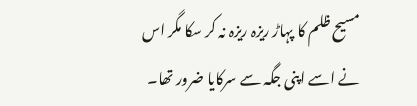مسیح ظلم کا پہاڑ ریزہ ریزہ نہ کر سکا مگر اس نے اسے اپنی جگہ سے سرکایا ضرور تھا۔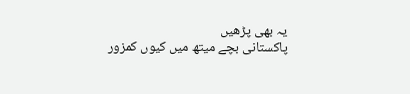یہ بھی پڑھیں
پاکستانی بچے میتھ میں کیوں کمزور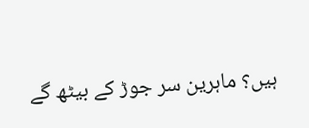ہیں؟ ماہرین سر جوڑ کے بیٹھ گے